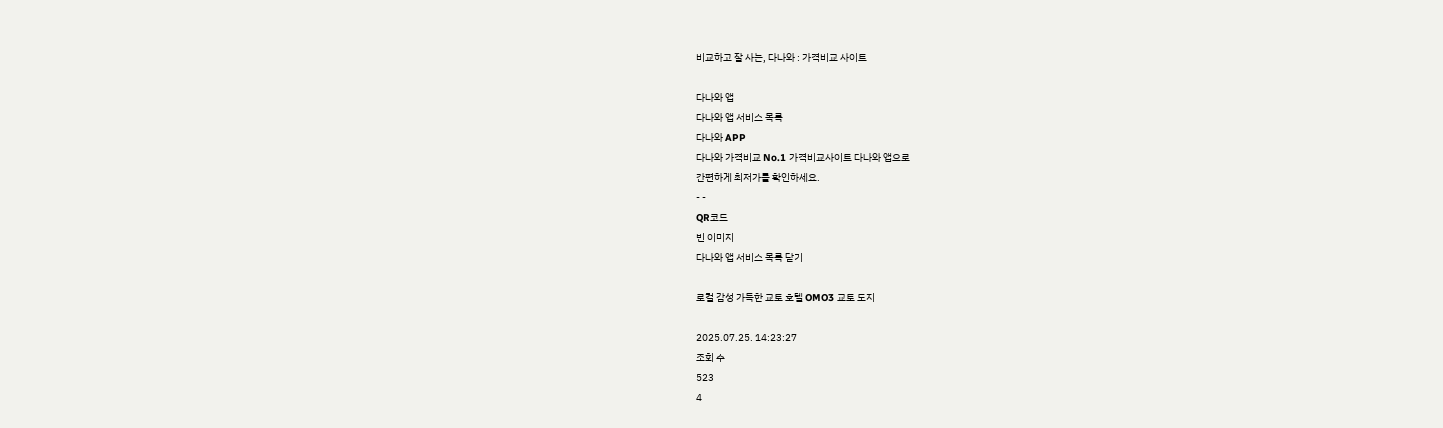비교하고 잘 사는, 다나와 : 가격비교 사이트

다나와 앱
다나와 앱 서비스 목록
다나와 APP
다나와 가격비교 No.1 가격비교사이트 다나와 앱으로
간편하게 최저가를 확인하세요.
- -
QR코드
빈 이미지
다나와 앱 서비스 목록 닫기

로컬 감성 가득한 교토 호텔 OMO3 교토 도지

2025.07.25. 14:23:27
조회 수
523
4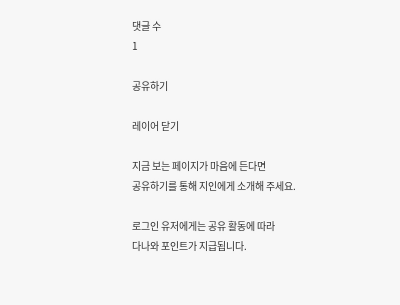댓글 수
1

공유하기

레이어 닫기

지금 보는 페이지가 마음에 든다면
공유하기를 통해 지인에게 소개해 주세요.

로그인 유저에게는 공유 활동에 따라
다나와 포인트가 지급됩니다.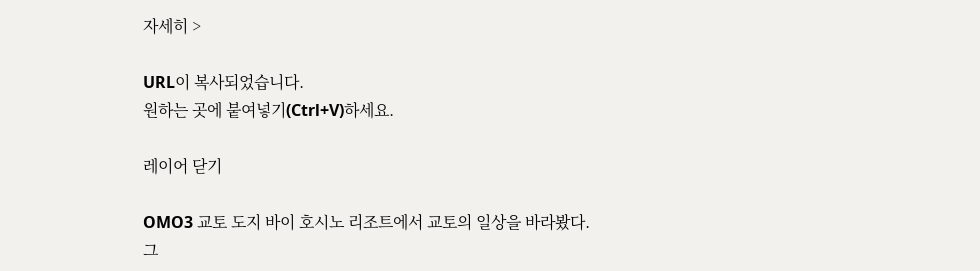자세히 >

URL이 복사되었습니다.
원하는 곳에 붙여넣기(Ctrl+V)하세요.

레이어 닫기

OMO3 교토 도지 바이 호시노 리조트에서 교토의 일상을 바라봤다.
그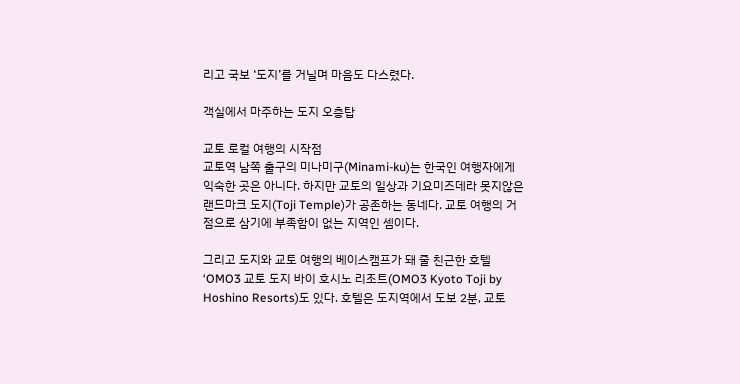리고 국보 ‘도지’를 거닐며 마음도 다스렸다.

객실에서 마주하는 도지 오층탑

교토 로컬 여행의 시작점
교토역 남쪽 출구의 미나미구(Minami-ku)는 한국인 여행자에게 익숙한 곳은 아니다. 하지만 교토의 일상과 기요미즈데라 못지않은 랜드마크 도지(Toji Temple)가 공존하는 동네다. 교토 여행의 거점으로 삼기에 부족함이 없는 지역인 셈이다.

그리고 도지와 교토 여행의 베이스캠프가 돼 줄 친근한 호텔 ‘OMO3 교토 도지 바이 호시노 리조트(OMO3 Kyoto Toji by Hoshino Resorts)도 있다. 호텔은 도지역에서 도보 2분, 교토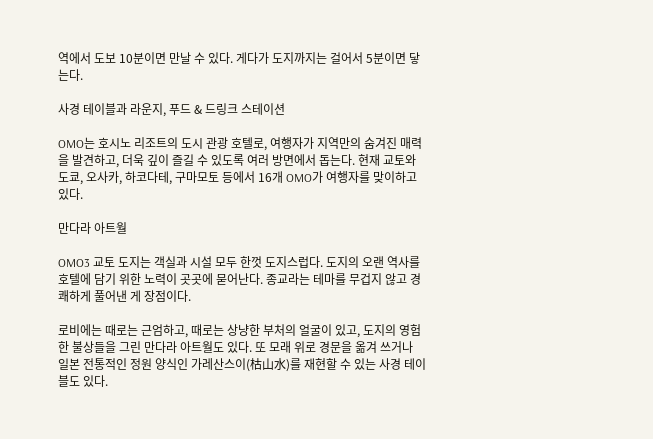역에서 도보 10분이면 만날 수 있다. 게다가 도지까지는 걸어서 5분이면 닿는다.

사경 테이블과 라운지, 푸드 & 드링크 스테이션

OMO는 호시노 리조트의 도시 관광 호텔로, 여행자가 지역만의 숨겨진 매력을 발견하고, 더욱 깊이 즐길 수 있도록 여러 방면에서 돕는다. 현재 교토와 도쿄, 오사카, 하코다테, 구마모토 등에서 16개 OMO가 여행자를 맞이하고 있다.

만다라 아트월

OMO3 교토 도지는 객실과 시설 모두 한껏 도지스럽다. 도지의 오랜 역사를 호텔에 담기 위한 노력이 곳곳에 묻어난다. 종교라는 테마를 무겁지 않고 경쾌하게 풀어낸 게 장점이다.

로비에는 때로는 근엄하고, 때로는 상냥한 부처의 얼굴이 있고, 도지의 영험한 불상들을 그린 만다라 아트월도 있다. 또 모래 위로 경문을 옮겨 쓰거나 일본 전통적인 정원 양식인 가레산스이(枯山水)를 재현할 수 있는 사경 테이블도 있다.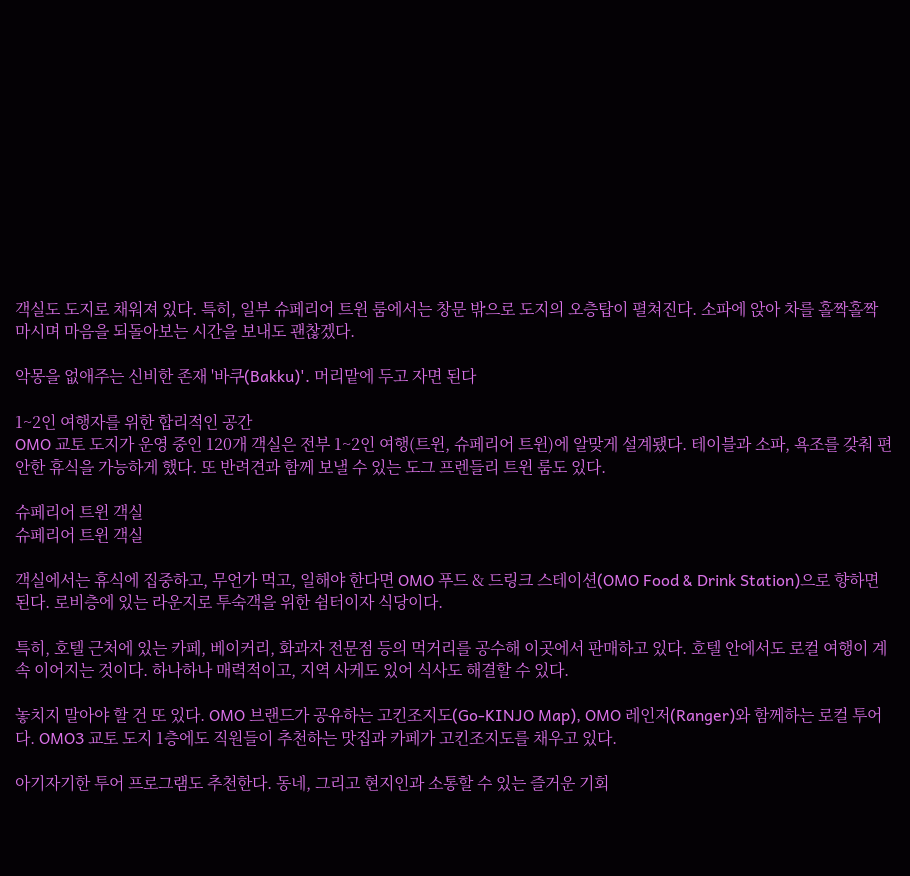객실도 도지로 채워져 있다. 특히, 일부 슈페리어 트윈 룸에서는 창문 밖으로 도지의 오층탑이 펼쳐진다. 소파에 앉아 차를 홀짝홀짝 마시며 마음을 되돌아보는 시간을 보내도 괜찮겠다.

악몽을 없애주는 신비한 존재 '바쿠(Bakku)'. 머리맡에 두고 자면 된다

1~2인 여행자를 위한 합리적인 공간
OMO 교토 도지가 운영 중인 120개 객실은 전부 1~2인 여행(트윈, 슈페리어 트윈)에 알맞게 설계됐다. 테이블과 소파, 욕조를 갖춰 편안한 휴식을 가능하게 했다. 또 반려견과 함께 보낼 수 있는 도그 프렌들리 트윈 룸도 있다.

슈페리어 트윈 객실
슈페리어 트윈 객실

객실에서는 휴식에 집중하고, 무언가 먹고, 일해야 한다면 OMO 푸드 & 드링크 스테이션(OMO Food & Drink Station)으로 향하면 된다. 로비층에 있는 라운지로 투숙객을 위한 쉼터이자 식당이다.

특히, 호텔 근처에 있는 카페, 베이커리, 화과자 전문점 등의 먹거리를 공수해 이곳에서 판매하고 있다. 호텔 안에서도 로컬 여행이 계속 이어지는 것이다. 하나하나 매력적이고, 지역 사케도 있어 식사도 해결할 수 있다.

놓치지 말아야 할 건 또 있다. OMO 브랜드가 공유하는 고킨조지도(Go-KINJO Map), OMO 레인저(Ranger)와 함께하는 로컬 투어다. OMO3 교토 도지 1층에도 직원들이 추천하는 맛집과 카페가 고킨조지도를 채우고 있다.

아기자기한 투어 프로그램도 추천한다. 동네, 그리고 현지인과 소통할 수 있는 즐거운 기회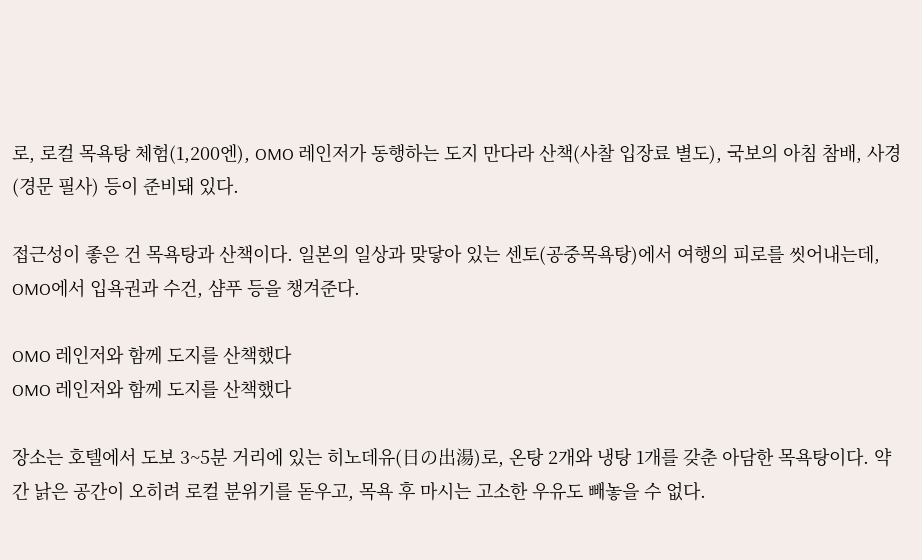로, 로컬 목욕탕 체험(1,200엔), OMO 레인저가 동행하는 도지 만다라 산책(사찰 입장료 별도), 국보의 아침 참배, 사경(경문 필사) 등이 준비돼 있다.

접근성이 좋은 건 목욕탕과 산책이다. 일본의 일상과 맞닿아 있는 센토(공중목욕탕)에서 여행의 피로를 씻어내는데, OMO에서 입욕권과 수건, 샴푸 등을 챙겨준다.

OMO 레인저와 함께 도지를 산책했다
OMO 레인저와 함께 도지를 산책했다

장소는 호텔에서 도보 3~5분 거리에 있는 히노데유(日の出湯)로, 온탕 2개와 냉탕 1개를 갖춘 아담한 목욕탕이다. 약간 낡은 공간이 오히려 로컬 분위기를 돋우고, 목욕 후 마시는 고소한 우유도 빼놓을 수 없다.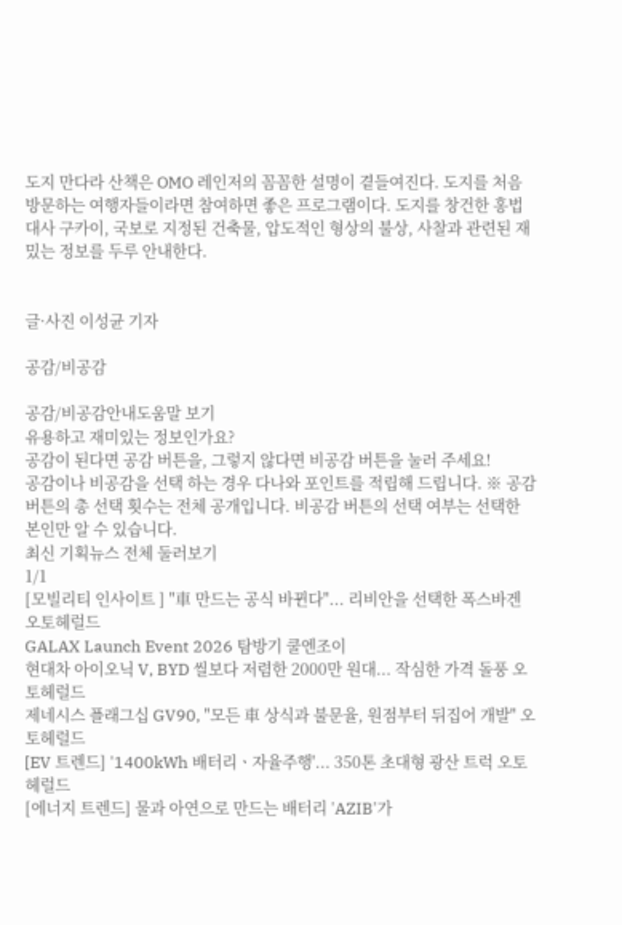도지 만다라 산책은 OMO 레인저의 꼼꼼한 설명이 곁들여진다. 도지를 처음 방문하는 여행자들이라면 참여하면 좋은 프로그램이다. 도지를 창건한 홍법대사 구카이, 국보로 지정된 건축물, 압도적인 형상의 불상, 사찰과 관련된 재밌는 정보를 두루 안내한다.


글·사진 이성균 기자

공감/비공감

공감/비공감안내도움말 보기
유용하고 재미있는 정보인가요?
공감이 된다면 공감 버튼을, 그렇지 않다면 비공감 버튼을 눌러 주세요!
공감이나 비공감을 선택 하는 경우 다나와 포인트를 적립해 드립니다. ※ 공감 버튼의 총 선택 횟수는 전체 공개입니다. 비공감 버튼의 선택 여부는 선택한 본인만 알 수 있습니다.
최신 기획뉴스 전체 둘러보기
1/1
[모빌리티 인사이트 ] "車 만드는 공식 바뀐다"... 리비안을 선택한 폭스바겐 오토헤럴드
GALAX Launch Event 2026 탐방기 쿨엔조이
현대차 아이오닉 V, BYD 씰보다 저렴한 2000만 원대... 작심한 가격 돌풍 오토헤럴드
제네시스 플래그십 GV90, "모든 車 상식과 불문율, 원점부터 뒤집어 개발" 오토헤럴드
[EV 트렌드] '1400kWh 배터리ㆍ자율주행'... 350톤 초대형 광산 트럭 오토헤럴드
[에너지 트렌드] 물과 아연으로 만드는 배터리 'AZIB'가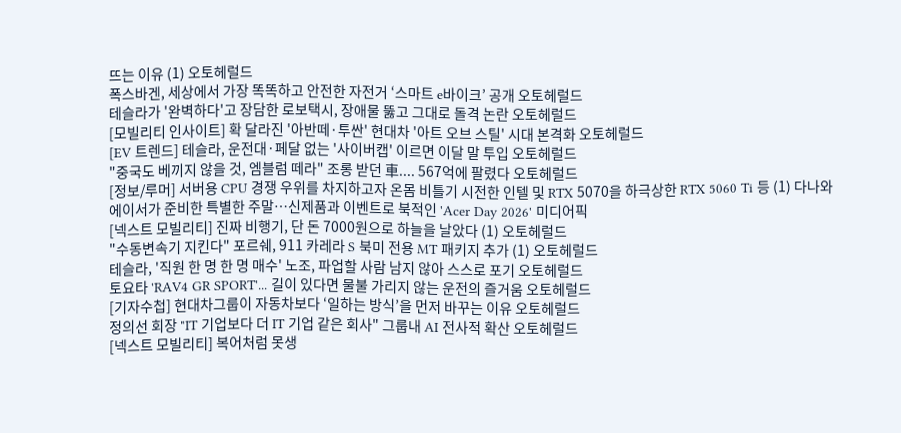뜨는 이유 (1) 오토헤럴드
폭스바겐, 세상에서 가장 똑똑하고 안전한 자전거 ‘스마트 e바이크’ 공개 오토헤럴드
테슬라가 '완벽하다'고 장담한 로보택시, 장애물 뚫고 그대로 돌격 논란 오토헤럴드
[모빌리티 인사이트] 확 달라진 '아반떼·투싼' 현대차 '아트 오브 스틸' 시대 본격화 오토헤럴드
[EV 트렌드] 테슬라, 운전대·페달 없는 '사이버캡' 이르면 이달 말 투입 오토헤럴드
"중국도 베끼지 않을 것, 엠블럼 떼라" 조롱 받던 車.... 567억에 팔렸다 오토헤럴드
[정보/루머] 서버용 CPU 경쟁 우위를 차지하고자 온몸 비틀기 시전한 인텔 및 RTX 5070을 하극상한 RTX 5060 Ti 등 (1) 다나와
에이서가 준비한 특별한 주말…신제품과 이벤트로 북적인 'Acer Day 2026' 미디어픽
[넥스트 모빌리티] 진짜 비행기, 단 돈 7000원으로 하늘을 날았다 (1) 오토헤럴드
"수동변속기 지킨다" 포르쉐, 911 카레라 S 북미 전용 MT 패키지 추가 (1) 오토헤럴드
테슬라, '직원 한 명 한 명 매수' 노조, 파업할 사람 남지 않아 스스로 포기 오토헤럴드
토요타 'RAV4 GR SPORT'... 길이 있다면 물불 가리지 않는 운전의 즐거움 오토헤럴드
[기자수첩] 현대차그룹이 자동차보다 ‘일하는 방식’을 먼저 바꾸는 이유 오토헤럴드
정의선 회장 "IT 기업보다 더 IT 기업 같은 회사" 그룹내 AI 전사적 확산 오토헤럴드
[넥스트 모빌리티] 복어처럼 못생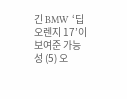긴 BMW ‘딥 오렌지 17’이 보여준 가능성 (5) 오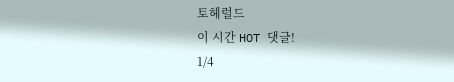토헤럴드
이 시간 HOT 댓글!
1/4